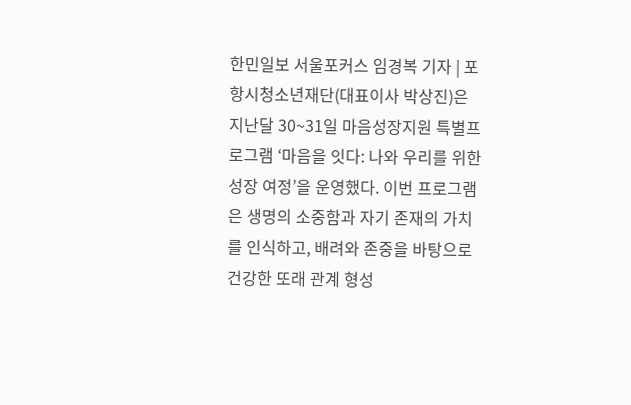한민일보 서울포커스 임경복 기자 | 포항시청소년재단(대표이사 박상진)은 지난달 30~31일 마음성장지원 특별프로그램 ‘마음을 잇다: 나와 우리를 위한 성장 여정’을 운영했다. 이번 프로그램은 생명의 소중함과 자기 존재의 가치를 인식하고, 배려와 존중을 바탕으로 건강한 또래 관계 형성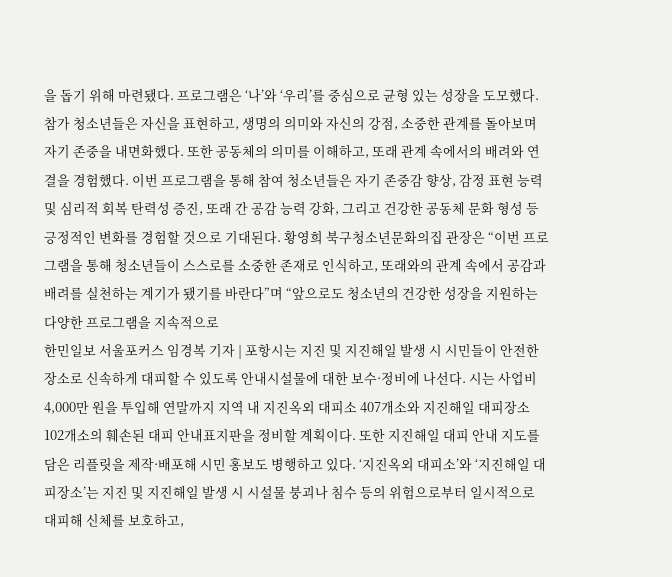을 돕기 위해 마련됐다. 프로그램은 ‘나’와 ‘우리’를 중심으로 균형 있는 성장을 도모했다. 참가 청소년들은 자신을 표현하고, 생명의 의미와 자신의 강점, 소중한 관계를 돌아보며 자기 존중을 내면화했다. 또한 공동체의 의미를 이해하고, 또래 관계 속에서의 배려와 연결을 경험했다. 이번 프로그램을 통해 참여 청소년들은 자기 존중감 향상, 감정 표현 능력 및 심리적 회복 탄력성 증진, 또래 간 공감 능력 강화, 그리고 건강한 공동체 문화 형성 등 긍정적인 변화를 경험할 것으로 기대된다. 황영희 북구청소년문화의집 관장은 “이번 프로그램을 통해 청소년들이 스스로를 소중한 존재로 인식하고, 또래와의 관계 속에서 공감과 배려를 실천하는 계기가 됐기를 바란다”며 “앞으로도 청소년의 건강한 성장을 지원하는 다양한 프로그램을 지속적으로
한민일보 서울포커스 임경복 기자 | 포항시는 지진 및 지진해일 발생 시 시민들이 안전한 장소로 신속하게 대피할 수 있도록 안내시설물에 대한 보수·정비에 나선다. 시는 사업비 4,000만 원을 투입해 연말까지 지역 내 지진옥외 대피소 407개소와 지진해일 대피장소 102개소의 훼손된 대피 안내표지판을 정비할 계획이다. 또한 지진해일 대피 안내 지도를 담은 리플릿을 제작·배포해 시민 홍보도 병행하고 있다. ‘지진옥외 대피소’와 ‘지진해일 대피장소’는 지진 및 지진해일 발생 시 시설물 붕괴나 침수 등의 위험으로부터 일시적으로 대피해 신체를 보호하고,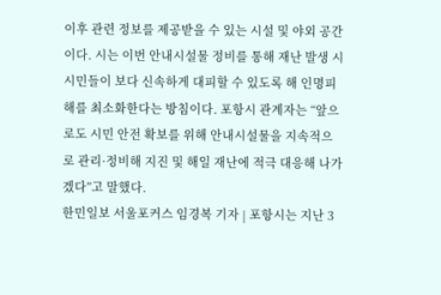이후 관련 정보를 제공받을 수 있는 시설 및 야외 공간이다. 시는 이번 안내시설물 정비를 통해 재난 발생 시 시민들이 보다 신속하게 대피할 수 있도록 해 인명피해를 최소화한다는 방침이다. 포항시 관계자는 “앞으로도 시민 안전 확보를 위해 안내시설물을 지속적으로 관리·정비해 지진 및 해일 재난에 적극 대응해 나가겠다”고 말했다.
한민일보 서울포커스 임경복 기자 | 포항시는 지난 3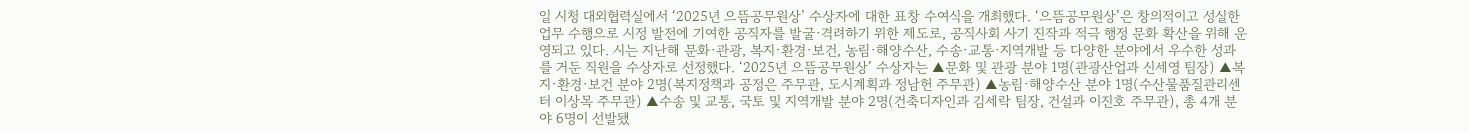일 시청 대외협력실에서 ‘2025년 으뜸공무원상’ 수상자에 대한 표창 수여식을 개최했다. ‘으뜸공무원상’은 창의적이고 성실한 업무 수행으로 시정 발전에 기여한 공직자를 발굴·격려하기 위한 제도로, 공직사회 사기 진작과 적극 행정 문화 확산을 위해 운영되고 있다. 시는 지난해 문화·관광, 복지·환경·보건, 농림·해양수산, 수송·교통·지역개발 등 다양한 분야에서 우수한 성과를 거둔 직원을 수상자로 선정했다. ‘2025년 으뜸공무원상’ 수상자는 ▲문화 및 관광 분야 1명(관광산업과 신세영 팀장) ▲복지·환경·보건 분야 2명(복지정책과 공정은 주무관, 도시계획과 정남헌 주무관) ▲농림·해양수산 분야 1명(수산물품질관리센터 이상목 주무관) ▲수송 및 교통, 국토 및 지역개발 분야 2명(건축디자인과 김세락 팀장, 건설과 이진호 주무관), 총 4개 분야 6명이 선발됐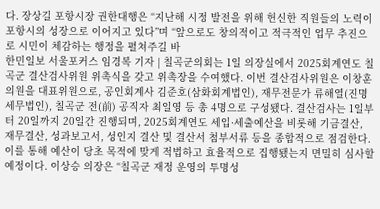다. 장상길 포항시장 권한대행은 “지난해 시정 발전을 위해 헌신한 직원들의 노력이 포항시의 성장으로 이어지고 있다”며 “앞으로도 창의적이고 적극적인 업무 추진으로 시민이 체감하는 행정을 펼쳐주길 바
한민일보 서울포커스 임경복 기자 | 칠곡군의회는 1일 의장실에서 2025회계연도 칠곡군 결산검사위원 위촉식을 갖고 위촉장을 수여했다. 이번 결산검사위원은 이창훈 의원을 대표위원으로, 공인회계사 김준호(삼화회계법인), 재무전문가 류해열(진명세무법인), 칠곡군 전(前) 공직자 최일영 등 총 4명으로 구성됐다. 결산검사는 1일부터 20일까지 20일간 진행되며, 2025회계연도 세입·세출예산을 비롯해 기금결산, 재무결산, 성과보고서, 성인지 결산 및 결산서 첨부서류 등을 종합적으로 점검한다. 이를 통해 예산이 당초 목적에 맞게 적법하고 효율적으로 집행됐는지 면밀히 심사할 예정이다. 이상승 의장은 “칠곡군 재정 운영의 투명성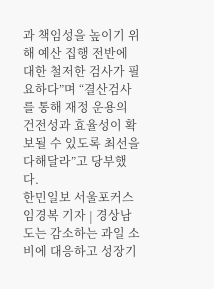과 책임성을 높이기 위해 예산 집행 전반에 대한 철저한 검사가 필요하다”며 “결산검사를 통해 재정 운용의 건전성과 효율성이 확보될 수 있도록 최선을 다해달라”고 당부했다.
한민일보 서울포커스 임경복 기자 | 경상남도는 감소하는 과일 소비에 대응하고 성장기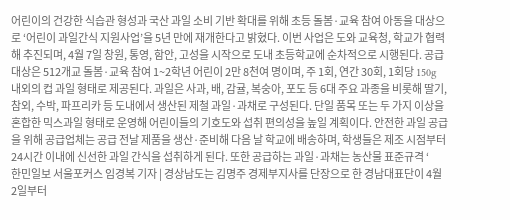어린이의 건강한 식습관 형성과 국산 과일 소비 기반 확대를 위해 초등 돌봄·교육 참여 아동을 대상으로 ‘어린이 과일간식 지원사업’을 5년 만에 재개한다고 밝혔다. 이번 사업은 도와 교육청, 학교가 협력해 추진되며, 4월 7일 창원, 통영, 함안, 고성을 시작으로 도내 초등학교에 순차적으로 시행된다. 공급 대상은 512개교 돌봄·교육 참여 1~2학년 어린이 2만 8천여 명이며, 주 1회, 연간 30회, 1회당 150g 내외의 컵 과일 형태로 제공된다. 과일은 사과, 배, 감귤, 복숭아, 포도 등 6대 주요 과종을 비롯해 딸기, 참외, 수박, 파프리카 등 도내에서 생산된 제철 과일·과채로 구성된다. 단일 품목 또는 두 가지 이상을 혼합한 믹스과일 형태로 운영해 어린이들의 기호도와 섭취 편의성을 높일 계획이다. 안전한 과일 공급을 위해 공급업체는 공급 전날 제품을 생산·준비해 다음 날 학교에 배송하며, 학생들은 제조 시점부터 24시간 이내에 신선한 과일 간식을 섭취하게 된다. 또한 공급하는 과일·과채는 농산물 표준규격 ‘
한민일보 서울포커스 임경복 기자 | 경상남도는 김명주 경제부지사를 단장으로 한 경남대표단이 4월 2일부터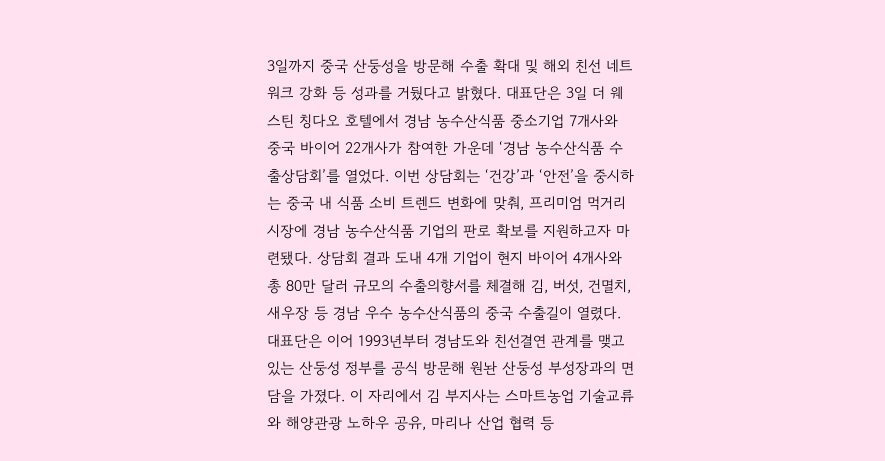3일까지 중국 산둥성을 방문해 수출 확대 및 해외 친선 네트워크 강화 등 성과를 거뒀다고 밝혔다. 대표단은 3일 더 웨스틴 칭다오 호텔에서 경남 농수산식품 중소기업 7개사와 중국 바이어 22개사가 참여한 가운데 ‘경남 농수산식품 수출상담회’를 열었다. 이번 상담회는 ‘건강’과 ‘안전’을 중시하는 중국 내 식품 소비 트렌드 변화에 맞춰, 프리미엄 먹거리 시장에 경남 농수산식품 기업의 판로 확보를 지원하고자 마련됐다. 상담회 결과 도내 4개 기업이 현지 바이어 4개사와 총 80만 달러 규모의 수출의향서를 체결해 김, 버섯, 건멸치, 새우장 등 경남 우수 농수산식품의 중국 수출길이 열렸다. 대표단은 이어 1993년부터 경남도와 친선결연 관계를 맺고 있는 산둥성 정부를 공식 방문해 원놘 산둥성 부성장과의 면담을 가졌다. 이 자리에서 김 부지사는 스마트농업 기술교류와 해양관광 노하우 공유, 마리나 산업 협력 등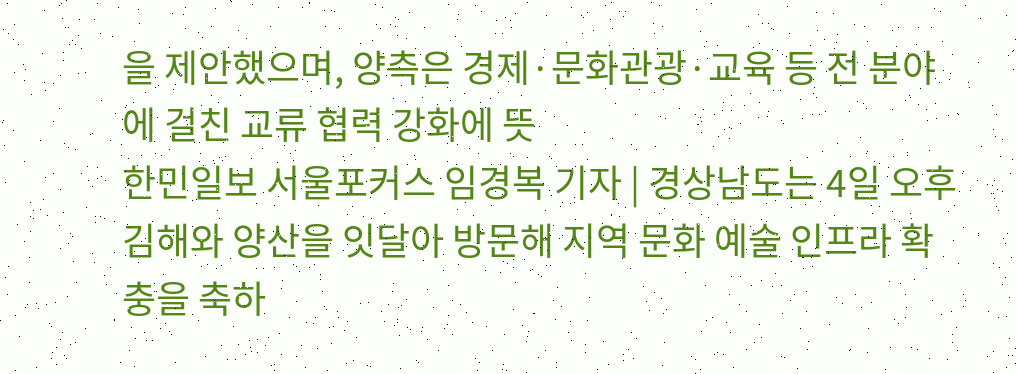을 제안했으며, 양측은 경제·문화관광·교육 등 전 분야에 걸친 교류 협력 강화에 뜻
한민일보 서울포커스 임경복 기자 | 경상남도는 4일 오후 김해와 양산을 잇달아 방문해 지역 문화 예술 인프라 확충을 축하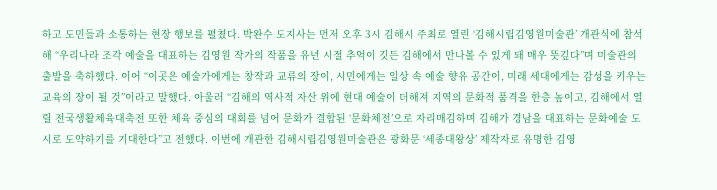하고 도민들과 소통하는 현장 행보를 펼쳤다. 박완수 도지사는 먼저 오후 3시 김해시 주최로 열린 ‘김해시립김영원미술관’ 개관식에 참석해 “우리나라 조각 예술을 대표하는 김영원 작가의 작품을 유년 시절 추억이 깃든 김해에서 만나볼 수 있게 돼 매우 뜻깊다”며 미술관의 출발을 축하했다. 이어 “이곳은 예술가에게는 창작과 교류의 장이, 시민에게는 일상 속 예술 향유 공간이, 미래 세대에게는 감성을 키우는 교육의 장이 될 것”이라고 말했다. 아울러 “김해의 역사적 자산 위에 현대 예술이 더해져 지역의 문화적 품격을 한층 높이고, 김해에서 열릴 전국생활체육대축전 또한 체육 중심의 대회를 넘어 문화가 결합된 ‘문화체전’으로 자리매김하며 김해가 경남을 대표하는 문화예술 도시로 도약하기를 기대한다”고 전했다. 이번에 개관한 김해시립김영원미술관은 광화문 ‘세종대왕상’ 제작자로 유명한 김영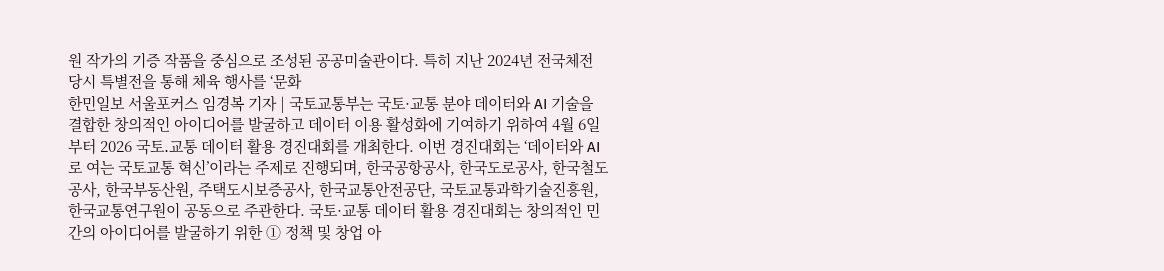원 작가의 기증 작품을 중심으로 조성된 공공미술관이다. 특히 지난 2024년 전국체전 당시 특별전을 통해 체육 행사를 ‘문화
한민일보 서울포커스 임경복 기자 | 국토교통부는 국토·교통 분야 데이터와 AI 기술을 결합한 창의적인 아이디어를 발굴하고 데이터 이용 활성화에 기여하기 위하여 4월 6일부터 2026 국토․교통 데이터 활용 경진대회를 개최한다. 이번 경진대회는 ‘데이터와 AI로 여는 국토교통 혁신’이라는 주제로 진행되며, 한국공항공사, 한국도로공사, 한국철도공사, 한국부동산원, 주택도시보증공사, 한국교통안전공단, 국토교통과학기술진흥원, 한국교통연구원이 공동으로 주관한다. 국토·교통 데이터 활용 경진대회는 창의적인 민간의 아이디어를 발굴하기 위한 ① 정책 및 창업 아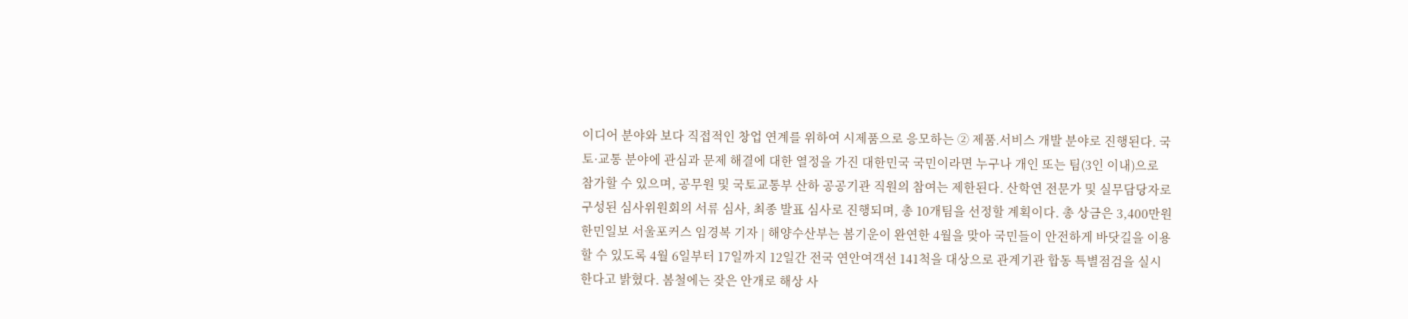이디어 분야와 보다 직접적인 창업 연계를 위하여 시제품으로 응모하는 ② 제품․서비스 개발 분야로 진행된다. 국토·교통 분야에 관심과 문제 해결에 대한 열정을 가진 대한민국 국민이라면 누구나 개인 또는 팀(3인 이내)으로 참가할 수 있으며, 공무원 및 국토교통부 산하 공공기관 직원의 참여는 제한된다. 산학연 전문가 및 실무담당자로 구성된 심사위원회의 서류 심사, 최종 발표 심사로 진행되며, 총 10개팀을 선정할 계획이다. 총 상금은 3,400만원
한민일보 서울포커스 임경복 기자 | 해양수산부는 봄기운이 완연한 4월을 맞아 국민들이 안전하게 바닷길을 이용할 수 있도록 4월 6일부터 17일까지 12일간 전국 연안여객선 141척을 대상으로 관계기관 합동 특별점검을 실시한다고 밝혔다. 봄철에는 잦은 안개로 해상 사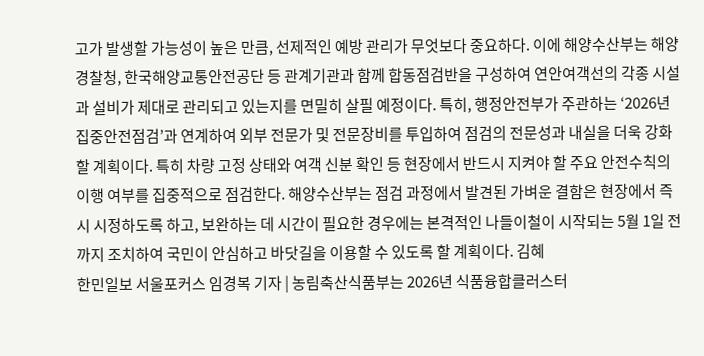고가 발생할 가능성이 높은 만큼, 선제적인 예방 관리가 무엇보다 중요하다. 이에 해양수산부는 해양경찰청, 한국해양교통안전공단 등 관계기관과 함께 합동점검반을 구성하여 연안여객선의 각종 시설과 설비가 제대로 관리되고 있는지를 면밀히 살필 예정이다. 특히, 행정안전부가 주관하는 ‘2026년 집중안전점검’과 연계하여 외부 전문가 및 전문장비를 투입하여 점검의 전문성과 내실을 더욱 강화할 계획이다. 특히 차량 고정 상태와 여객 신분 확인 등 현장에서 반드시 지켜야 할 주요 안전수칙의 이행 여부를 집중적으로 점검한다. 해양수산부는 점검 과정에서 발견된 가벼운 결함은 현장에서 즉시 시정하도록 하고, 보완하는 데 시간이 필요한 경우에는 본격적인 나들이철이 시작되는 5월 1일 전까지 조치하여 국민이 안심하고 바닷길을 이용할 수 있도록 할 계획이다. 김혜
한민일보 서울포커스 임경복 기자 | 농림축산식품부는 2026년 식품융합클러스터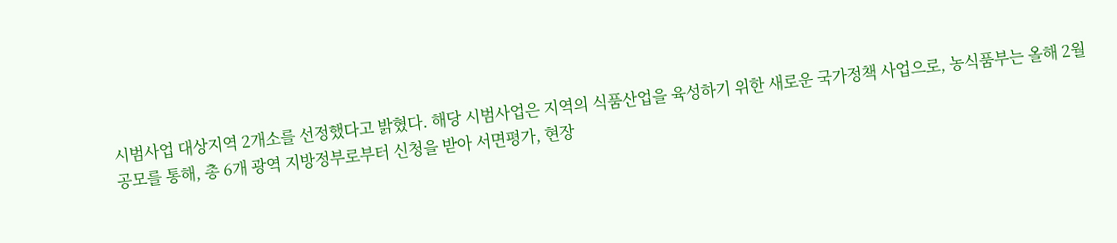시범사업 대상지역 2개소를 선정했다고 밝혔다. 해당 시범사업은 지역의 식품산업을 육성하기 위한 새로운 국가정책 사업으로, 농식품부는 올해 2월 공모를 통해, 총 6개 광역 지방정부로부터 신청을 받아 서면평가, 현장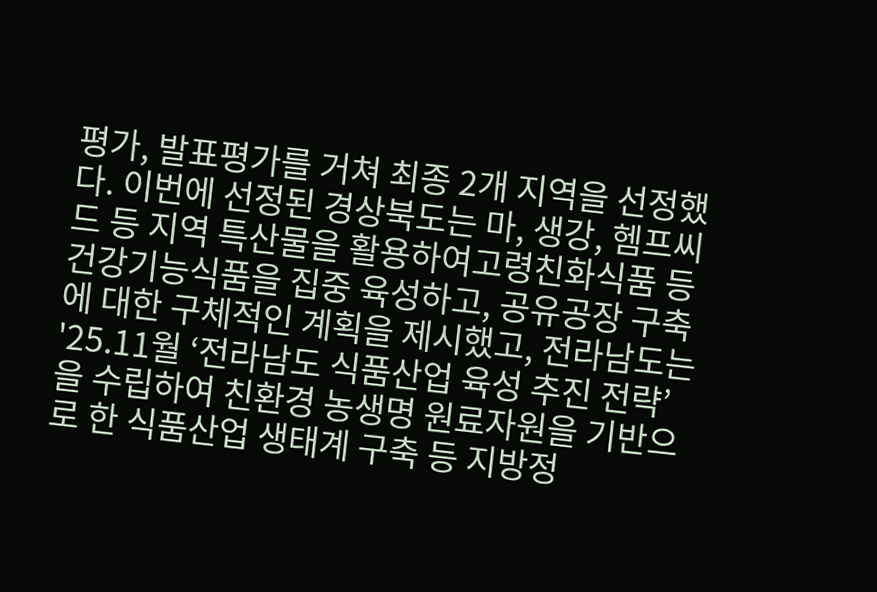평가, 발표평가를 거쳐 최종 2개 지역을 선정했다. 이번에 선정된 경상북도는 마, 생강, 헴프씨드 등 지역 특산물을 활용하여고령친화식품 등 건강기능식품을 집중 육성하고, 공유공장 구축에 대한 구체적인 계획을 제시했고, 전라남도는 '25.11월 ‘전라남도 식품산업 육성 추진 전략’을 수립하여 친환경 농생명 원료자원을 기반으로 한 식품산업 생태계 구축 등 지방정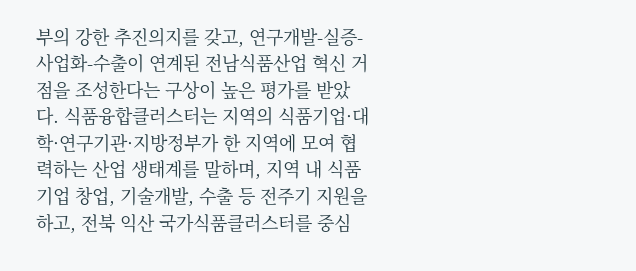부의 강한 추진의지를 갖고, 연구개발-실증-사업화-수출이 연계된 전남식품산업 혁신 거점을 조성한다는 구상이 높은 평가를 받았다. 식품융합클러스터는 지역의 식품기업·대학·연구기관·지방정부가 한 지역에 모여 협력하는 산업 생태계를 말하며, 지역 내 식품기업 창업, 기술개발, 수출 등 전주기 지원을 하고, 전북 익산 국가식품클러스터를 중심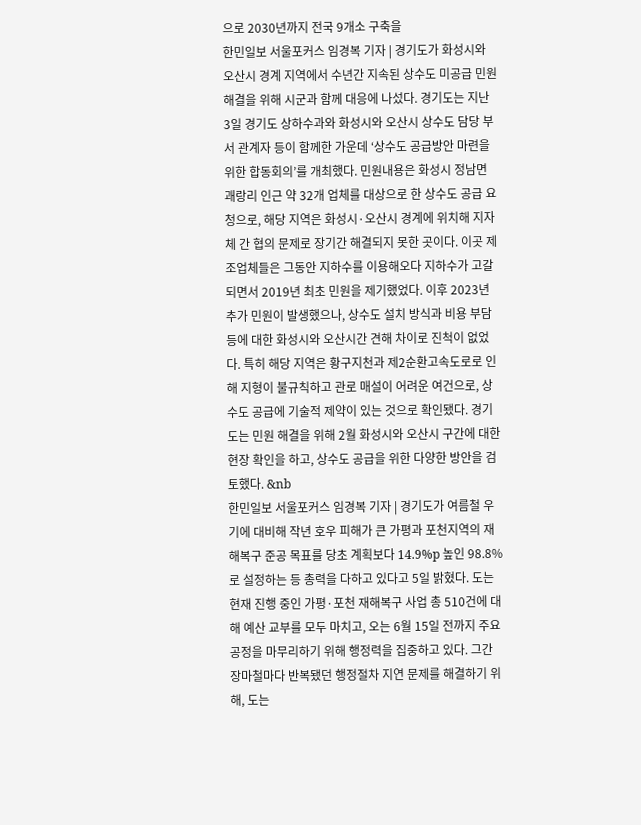으로 2030년까지 전국 9개소 구축을
한민일보 서울포커스 임경복 기자 | 경기도가 화성시와 오산시 경계 지역에서 수년간 지속된 상수도 미공급 민원 해결을 위해 시군과 함께 대응에 나섰다. 경기도는 지난 3일 경기도 상하수과와 화성시와 오산시 상수도 담당 부서 관계자 등이 함께한 가운데 ‘상수도 공급방안 마련을 위한 합동회의’를 개최했다. 민원내용은 화성시 정남면 괘랑리 인근 약 32개 업체를 대상으로 한 상수도 공급 요청으로, 해당 지역은 화성시·오산시 경계에 위치해 지자체 간 협의 문제로 장기간 해결되지 못한 곳이다. 이곳 제조업체들은 그동안 지하수를 이용해오다 지하수가 고갈되면서 2019년 최초 민원을 제기했었다. 이후 2023년 추가 민원이 발생했으나, 상수도 설치 방식과 비용 부담 등에 대한 화성시와 오산시간 견해 차이로 진척이 없었다. 특히 해당 지역은 황구지천과 제2순환고속도로로 인해 지형이 불규칙하고 관로 매설이 어려운 여건으로, 상수도 공급에 기술적 제약이 있는 것으로 확인됐다. 경기도는 민원 해결을 위해 2월 화성시와 오산시 구간에 대한 현장 확인을 하고, 상수도 공급을 위한 다양한 방안을 검토했다. &nb
한민일보 서울포커스 임경복 기자 | 경기도가 여름철 우기에 대비해 작년 호우 피해가 큰 가평과 포천지역의 재해복구 준공 목표를 당초 계획보다 14.9%p 높인 98.8%로 설정하는 등 총력을 다하고 있다고 5일 밝혔다. 도는 현재 진행 중인 가평·포천 재해복구 사업 총 510건에 대해 예산 교부를 모두 마치고, 오는 6월 15일 전까지 주요 공정을 마무리하기 위해 행정력을 집중하고 있다. 그간 장마철마다 반복됐던 행정절차 지연 문제를 해결하기 위해, 도는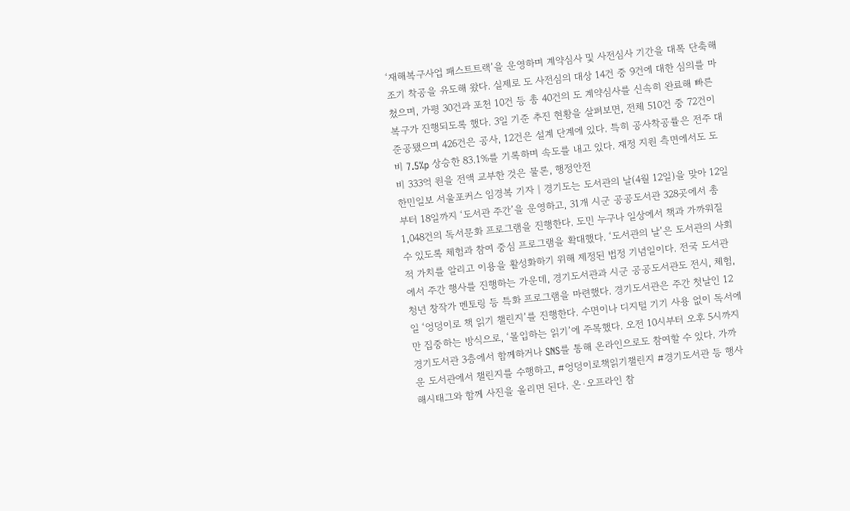‘재해복구사업 패스트트랙’을 운영하며 계약심사 및 사전심사 기간을 대폭 단축해 조기 착공을 유도해 왔다. 실제로 도 사전심의 대상 14건 중 9건에 대한 심의를 마쳤으며, 가평 30건과 포천 10건 등 총 40건의 도 계약심사를 신속히 완료해 빠른 복구가 진행되도록 했다. 3일 기준 추진 현황을 살펴보면, 전체 510건 중 72건이 준공됐으며 426건은 공사, 12건은 설계 단계에 있다. 특히 공사착공률은 전주 대비 7.5%p 상승한 83.1%를 기록하며 속도를 내고 있다. 재정 지원 측면에서도 도비 333억 원을 전액 교부한 것은 물론, 행정안전
한민일보 서울포커스 임경복 기자 | 경기도는 도서관의 날(4월 12일)을 맞아 12일부터 18일까지 ‘도서관 주간’을 운영하고, 31개 시군 공공도서관 328곳에서 총 1,048건의 독서문화 프로그램을 진행한다. 도민 누구나 일상에서 책과 가까워질 수 있도록 체험과 참여 중심 프로그램을 확대했다. ‘도서관의 날’은 도서관의 사회적 가치를 알리고 이용을 활성화하기 위해 제정된 법정 기념일이다. 전국 도서관에서 주간 행사를 진행하는 가운데, 경기도서관과 시군 공공도서관도 전시, 체험, 청년 창작가 멘토링 등 특화 프로그램을 마련했다. 경기도서관은 주간 첫날인 12일 ‘엉덩이로 책 읽기 챌린지’를 진행한다. 수면이나 디지털 기기 사용 없이 독서에만 집중하는 방식으로, ‘몰입하는 읽기’에 주목했다. 오전 10시부터 오후 5시까지 경기도서관 3층에서 함께하거나 SNS를 통해 온라인으로도 참여할 수 있다. 가까운 도서관에서 챌린지를 수행하고, #엉덩이로책읽기챌린지 #경기도서관 등 행사 해시태그와 함께 사진을 올리면 된다. 온·오프라인 참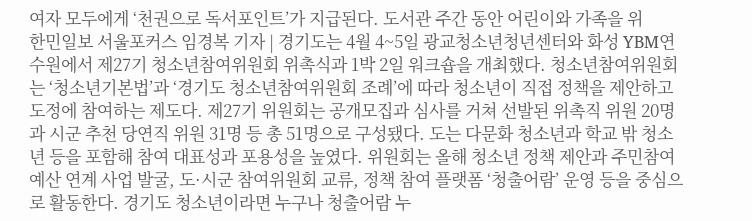여자 모두에게 ‘천권으로 독서포인트’가 지급된다. 도서관 주간 동안 어린이와 가족을 위
한민일보 서울포커스 임경복 기자 | 경기도는 4월 4~5일 광교청소년청년센터와 화성 YBM연수원에서 제27기 청소년참여위원회 위촉식과 1박 2일 워크숍을 개최했다. 청소년참여위원회는 ‘청소년기본법’과 ‘경기도 청소년참여위원회 조례’에 따라 청소년이 직접 정책을 제안하고 도정에 참여하는 제도다. 제27기 위원회는 공개모집과 심사를 거쳐 선발된 위촉직 위원 20명과 시군 추천 당연직 위원 31명 등 총 51명으로 구성됐다. 도는 다문화 청소년과 학교 밖 청소년 등을 포함해 참여 대표성과 포용성을 높였다. 위원회는 올해 청소년 정책 제안과 주민참여예산 연계 사업 발굴, 도·시군 참여위원회 교류, 정책 참여 플랫폼 ‘청출어람’ 운영 등을 중심으로 활동한다. 경기도 청소년이라면 누구나 청출어람 누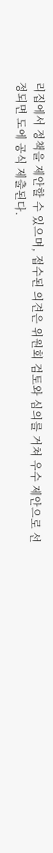리집에서 정책을 제안할 수 있으며, 접수된 의견은 위원회 검토와 심의를 거쳐 우수 제안으로 선정되면 도에 공식 제출된다.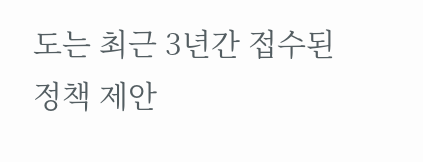도는 최근 3년간 접수된 정책 제안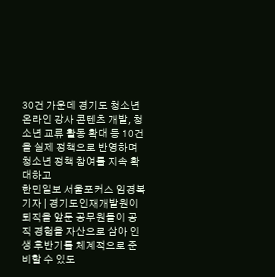30건 가운데 경기도 청소년 온라인 강사 콘텐츠 개발, 청소년 교류 활동 확대 등 10건을 실제 정책으로 반영하며 청소년 정책 참여를 지속 확대하고
한민일보 서울포커스 임경복 기자 | 경기도인재개발원이 퇴직을 앞둔 공무원들이 공직 경험을 자산으로 삼아 인생 후반기를 체계적으로 준비할 수 있도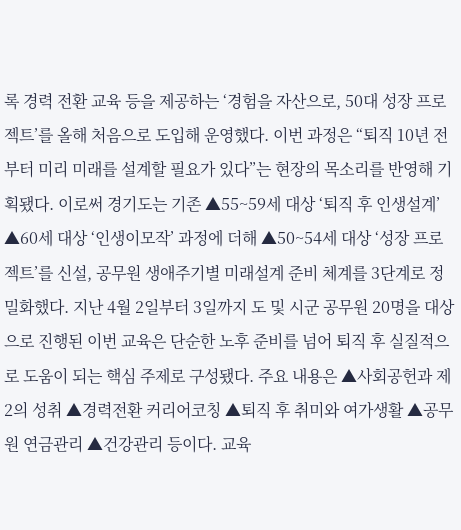록 경력 전환 교육 등을 제공하는 ‘경험을 자산으로, 50대 성장 프로젝트’를 올해 처음으로 도입해 운영했다. 이번 과정은 “퇴직 10년 전부터 미리 미래를 설계할 필요가 있다”는 현장의 목소리를 반영해 기획됐다. 이로써 경기도는 기존 ▲55~59세 대상 ‘퇴직 후 인생설계’ ▲60세 대상 ‘인생이모작’ 과정에 더해 ▲50~54세 대상 ‘성장 프로젝트’를 신설, 공무원 생애주기별 미래설계 준비 체계를 3단계로 정밀화했다. 지난 4월 2일부터 3일까지 도 및 시군 공무원 20명을 대상으로 진행된 이번 교육은 단순한 노후 준비를 넘어 퇴직 후 실질적으로 도움이 되는 핵심 주제로 구성됐다. 주요 내용은 ▲사회공헌과 제2의 성취 ▲경력전환 커리어코칭 ▲퇴직 후 취미와 여가생활 ▲공무원 연금관리 ▲건강관리 등이다. 교육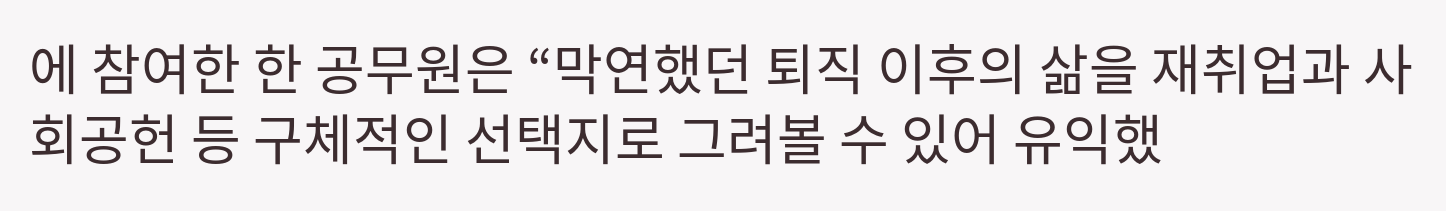에 참여한 한 공무원은 “막연했던 퇴직 이후의 삶을 재취업과 사회공헌 등 구체적인 선택지로 그려볼 수 있어 유익했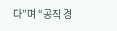다”며 “공직 경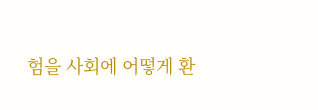험을 사회에 어떻게 환